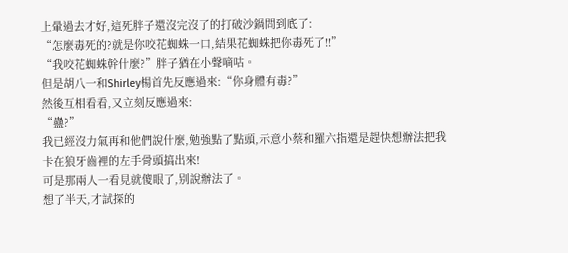上暈過去才好,這死胖子還沒完沒了的打破沙鍋問到底了:
“怎麼毒死的?就是你咬花蜘蛛一口,結果花蜘蛛把你毒死了!!”
“我咬花蜘蛛幹什麼?”胖子猶在小聲嘀咕。
但是胡八一和Shirley楊首先反應過來:“你身體有毒?”
然後互相看看,又立刻反應過來:
“蠱?”
我已經沒力氣再和他們說什麼,勉強點了點頭,示意小蔡和羅六指還是趕快想辦法把我卡在狼牙齒裡的左手骨頭搞出來!
可是那兩人一看見就傻眼了,别說辦法了。
想了半天,才試探的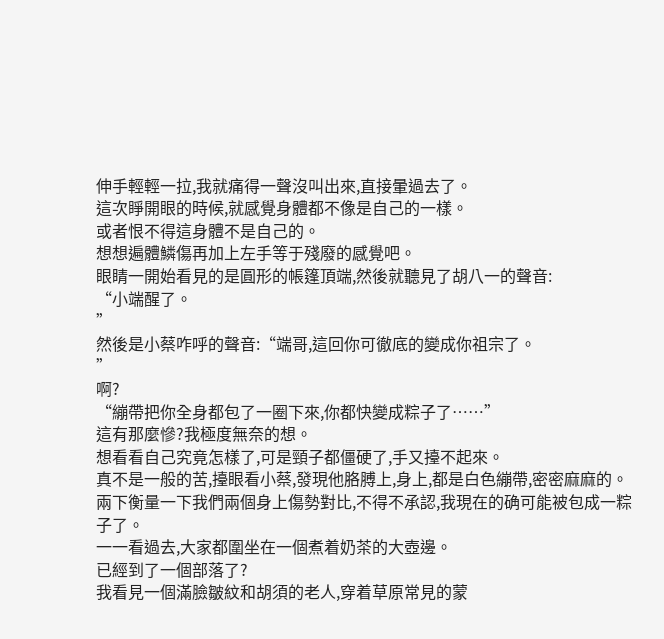伸手輕輕一拉,我就痛得一聲沒叫出來,直接暈過去了。
這次睜開眼的時候,就感覺身體都不像是自己的一樣。
或者恨不得這身體不是自己的。
想想遍體鱗傷再加上左手等于殘廢的感覺吧。
眼睛一開始看見的是圓形的帳篷頂端,然後就聽見了胡八一的聲音:
“小端醒了。
”
然後是小蔡咋呼的聲音:“端哥,這回你可徹底的變成你祖宗了。
”
啊?
“繃帶把你全身都包了一圈下來,你都快變成粽子了……”
這有那麼慘?我極度無奈的想。
想看看自己究竟怎樣了,可是頸子都僵硬了,手又擡不起來。
真不是一般的苦,擡眼看小蔡,發現他胳膊上,身上,都是白色繃帶,密密麻麻的。
兩下衡量一下我們兩個身上傷勢對比,不得不承認,我現在的确可能被包成一粽子了。
一一看過去,大家都圍坐在一個煮着奶茶的大壺邊。
已經到了一個部落了?
我看見一個滿臉皺紋和胡須的老人,穿着草原常見的蒙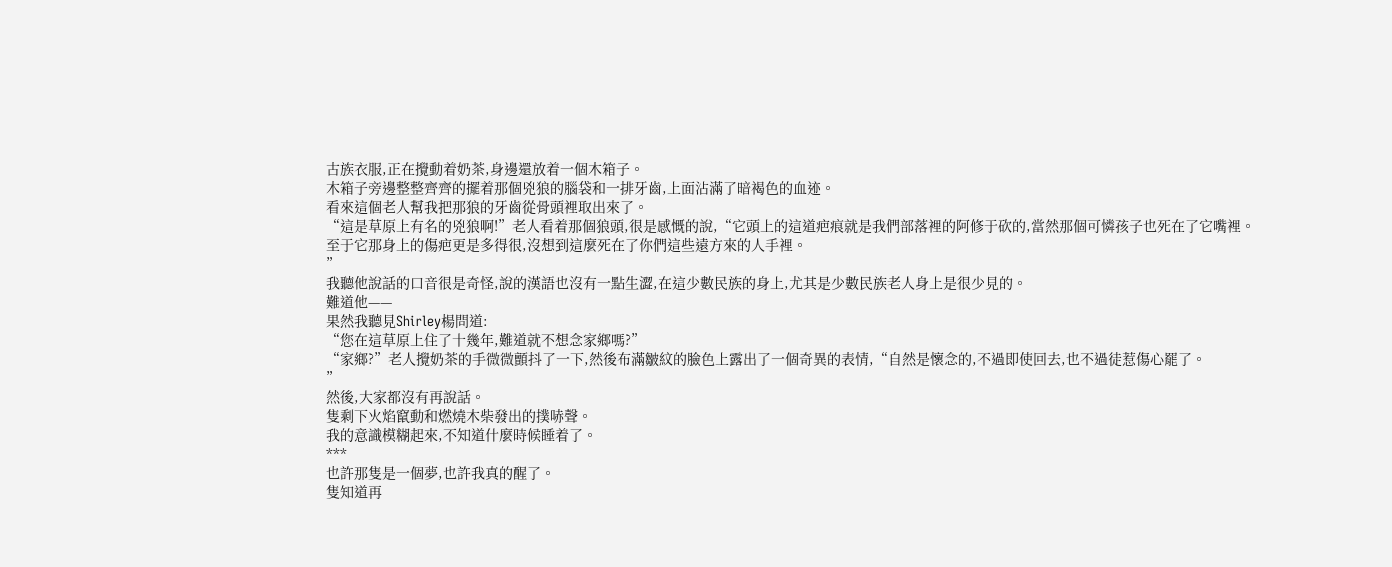古族衣服,正在攪動着奶茶,身邊還放着一個木箱子。
木箱子旁邊整整齊齊的擺着那個兇狼的腦袋和一排牙齒,上面沾滿了暗褐色的血迹。
看來這個老人幫我把那狼的牙齒從骨頭裡取出來了。
“這是草原上有名的兇狼啊!”老人看着那個狼頭,很是感慨的說,“它頭上的這道疤痕就是我們部落裡的阿修于砍的,當然那個可憐孩子也死在了它嘴裡。
至于它那身上的傷疤更是多得很,沒想到這麼死在了你們這些遠方來的人手裡。
”
我聽他說話的口音很是奇怪,說的漢語也沒有一點生澀,在這少數民族的身上,尤其是少數民族老人身上是很少見的。
難道他——
果然我聽見Shirley楊問道:
“您在這草原上住了十幾年,難道就不想念家鄉嗎?”
“家鄉?”老人攪奶茶的手微微顫抖了一下,然後布滿皺紋的臉色上露出了一個奇異的表情,“自然是懷念的,不過即使回去,也不過徒惹傷心罷了。
”
然後,大家都沒有再說話。
隻剩下火焰竄動和燃燒木柴發出的撲哧聲。
我的意識模糊起來,不知道什麼時候睡着了。
***
也許那隻是一個夢,也許我真的醒了。
隻知道再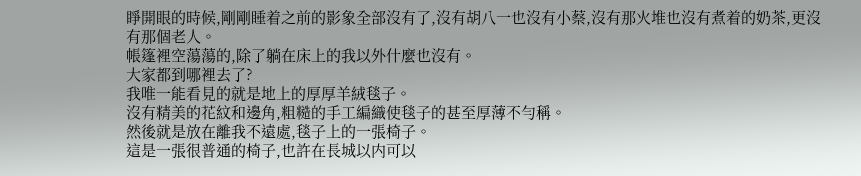睜開眼的時候,剛剛睡着之前的影象全部沒有了,沒有胡八一也沒有小蔡,沒有那火堆也沒有煮着的奶茶,更沒有那個老人。
帳篷裡空蕩蕩的,除了躺在床上的我以外什麼也沒有。
大家都到哪裡去了?
我唯一能看見的就是地上的厚厚羊絨毯子。
沒有精美的花紋和邊角,粗糙的手工編織使毯子的甚至厚薄不勻稱。
然後就是放在離我不遠處,毯子上的一張椅子。
這是一張很普通的椅子,也許在長城以内可以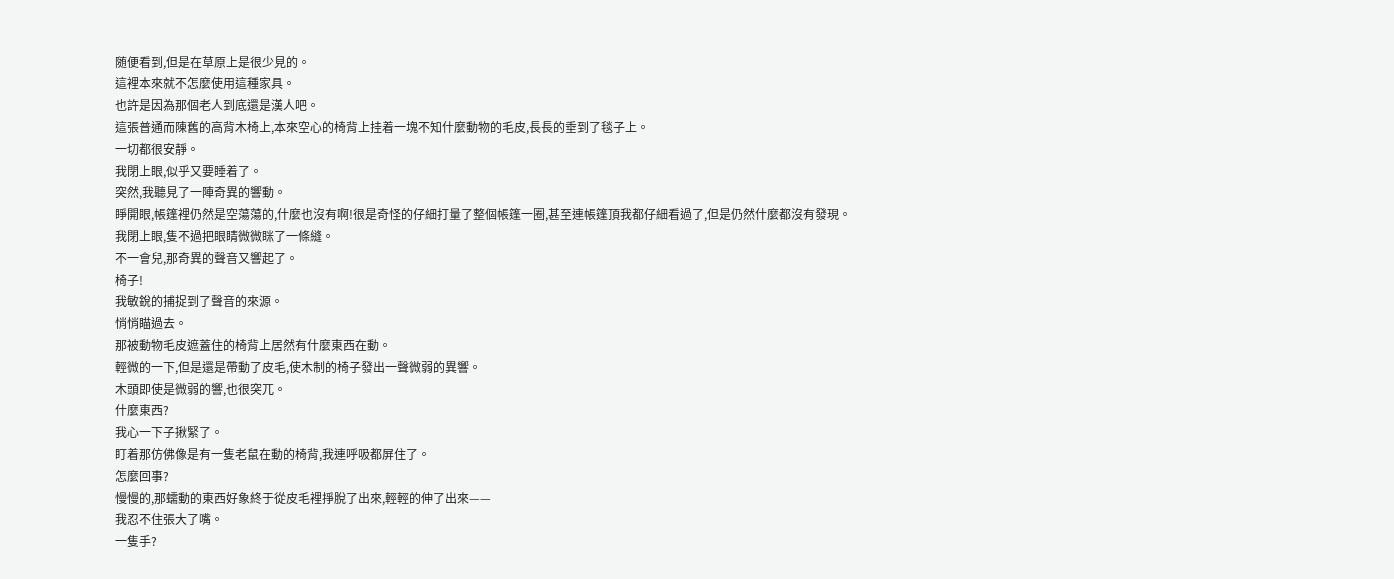随便看到,但是在草原上是很少見的。
這裡本來就不怎麼使用這種家具。
也許是因為那個老人到底還是漢人吧。
這張普通而陳舊的高背木椅上,本來空心的椅背上挂着一塊不知什麼動物的毛皮,長長的垂到了毯子上。
一切都很安靜。
我閉上眼,似乎又要睡着了。
突然,我聽見了一陣奇異的響動。
睜開眼,帳篷裡仍然是空蕩蕩的,什麼也沒有啊!很是奇怪的仔細打量了整個帳篷一圈,甚至連帳篷頂我都仔細看過了,但是仍然什麼都沒有發現。
我閉上眼,隻不過把眼睛微微眯了一條縫。
不一會兒,那奇異的聲音又響起了。
椅子!
我敏銳的捕捉到了聲音的來源。
悄悄瞄過去。
那被動物毛皮遮蓋住的椅背上居然有什麼東西在動。
輕微的一下,但是還是帶動了皮毛,使木制的椅子發出一聲微弱的異響。
木頭即使是微弱的響,也很突兀。
什麼東西?
我心一下子揪緊了。
盯着那仿佛像是有一隻老鼠在動的椅背,我連呼吸都屏住了。
怎麼回事?
慢慢的,那蠕動的東西好象終于從皮毛裡掙脫了出來,輕輕的伸了出來——
我忍不住張大了嘴。
一隻手?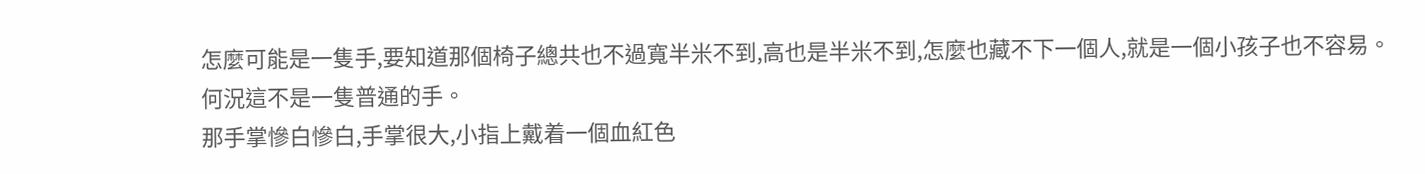怎麼可能是一隻手,要知道那個椅子總共也不過寬半米不到,高也是半米不到,怎麼也藏不下一個人,就是一個小孩子也不容易。
何況這不是一隻普通的手。
那手掌慘白慘白,手掌很大,小指上戴着一個血紅色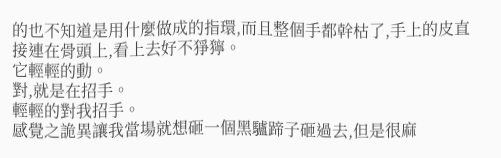的也不知道是用什麼做成的指環,而且整個手都幹枯了,手上的皮直接連在骨頭上,看上去好不猙獰。
它輕輕的動。
對,就是在招手。
輕輕的對我招手。
感覺之詭異讓我當場就想砸一個黑驢蹄子砸過去,但是很麻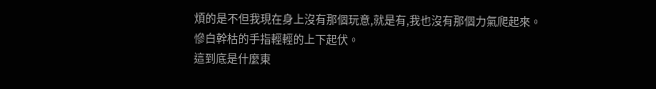煩的是不但我現在身上沒有那個玩意,就是有,我也沒有那個力氣爬起來。
慘白幹枯的手指輕輕的上下起伏。
這到底是什麼東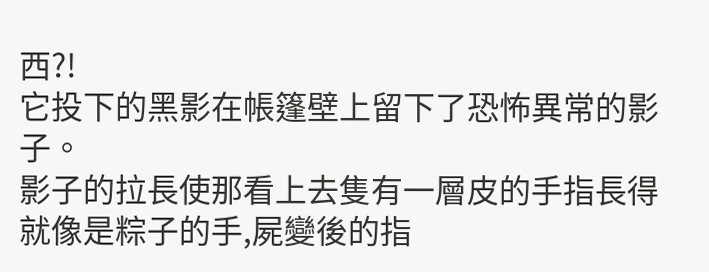西?!
它投下的黑影在帳篷壁上留下了恐怖異常的影子。
影子的拉長使那看上去隻有一層皮的手指長得就像是粽子的手,屍變後的指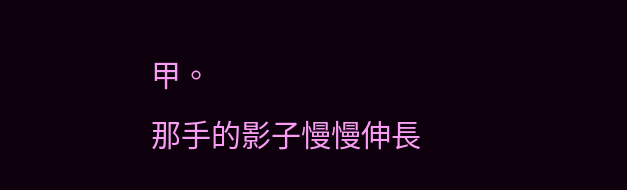甲。
那手的影子慢慢伸長